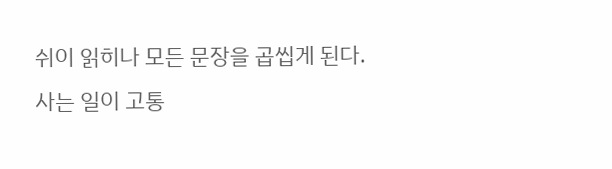쉬이 읽히나 모든 문장을 곱씹게 된다.
사는 일이 고통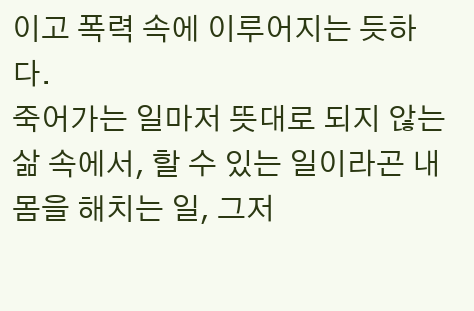이고 폭력 속에 이루어지는 듯하다.
죽어가는 일마저 뜻대로 되지 않는 삶 속에서, 할 수 있는 일이라곤 내 몸을 해치는 일, 그저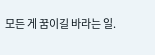모든 게 꿈이길 바라는 일.